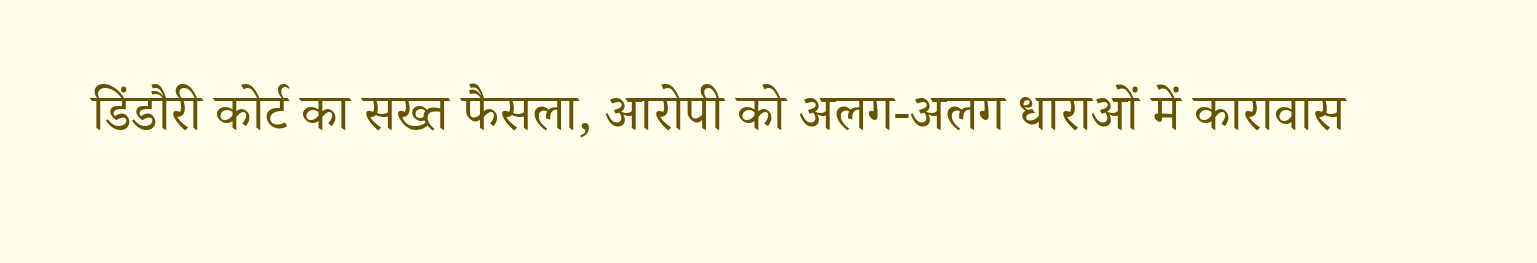डिंडौरी कोर्ट का सख्त फैसला, आरोपी को अलग-अलग धाराओं में कारावास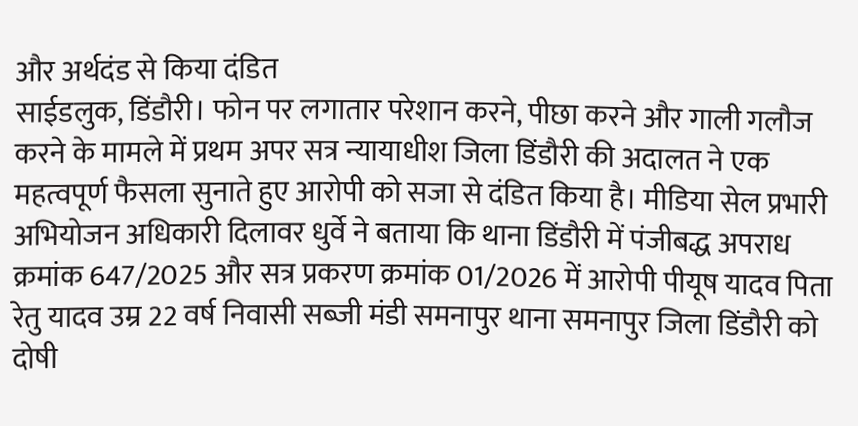और अर्थदंड से किया दंडित
साईडलुक, डिंडौरी। फोन पर लगातार परेशान करने, पीछा करने और गाली गलौज करने के मामले में प्रथम अपर सत्र न्यायाधीश जिला डिंडौरी की अदालत ने एक महत्वपूर्ण फैसला सुनाते हुए आरोपी को सजा से दंडित किया है। मीडिया सेल प्रभारी अभियोजन अधिकारी दिलावर धुर्वे ने बताया कि थाना डिंडौरी में पंजीबद्ध अपराध क्रमांक 647/2025 और सत्र प्रकरण क्रमांक 01/2026 में आरोपी पीयूष यादव पिता रेतु यादव उम्र 22 वर्ष निवासी सब्जी मंडी समनापुर थाना समनापुर जिला डिंडौरी को दोषी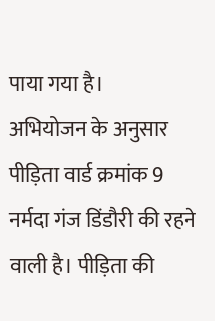पाया गया है।
अभियोजन के अनुसार पीड़िता वार्ड क्रमांक 9 नर्मदा गंज डिंडौरी की रहने वाली है। पीड़िता की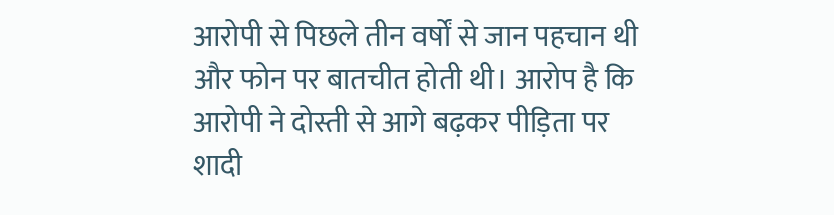आरोपी से पिछले तीन वर्षों से जान पहचान थी और फोन पर बातचीत होती थी। आरोप है कि आरोपी ने दोस्ती से आगे बढ़कर पीड़िता पर शादी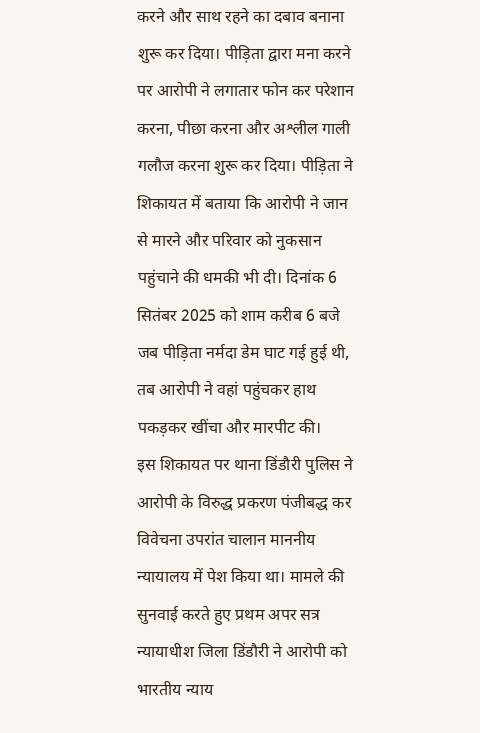करने और साथ रहने का दबाव बनाना शुरू कर दिया। पीड़िता द्वारा मना करने पर आरोपी ने लगातार फोन कर परेशान करना, पीछा करना और अश्लील गाली गलौज करना शुरू कर दिया। पीड़िता ने शिकायत में बताया कि आरोपी ने जान से मारने और परिवार को नुकसान पहुंचाने की धमकी भी दी। दिनांक 6 सितंबर 2025 को शाम करीब 6 बजे जब पीड़िता नर्मदा डेम घाट गई हुई थी, तब आरोपी ने वहां पहुंचकर हाथ पकड़कर खींचा और मारपीट की।
इस शिकायत पर थाना डिंडौरी पुलिस ने आरोपी के विरुद्ध प्रकरण पंजीबद्ध कर विवेचना उपरांत चालान माननीय न्यायालय में पेश किया था। मामले की सुनवाई करते हुए प्रथम अपर सत्र न्यायाधीश जिला डिंडौरी ने आरोपी को भारतीय न्याय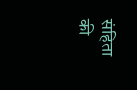संहिता की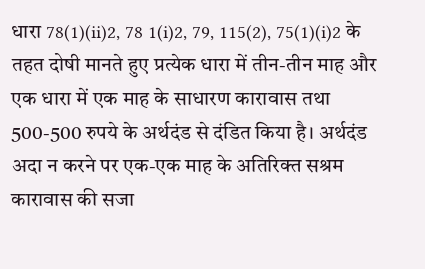धारा 78(1)(ii)2, 78 1(i)2, 79, 115(2), 75(1)(i)2 के तहत दोषी मानते हुए प्रत्येक धारा में तीन-तीन माह और एक धारा में एक माह के साधारण कारावास तथा 500-500 रुपये के अर्थदंड से दंडित किया है। अर्थदंड अदा न करने पर एक-एक माह के अतिरिक्त सश्रम कारावास की सजा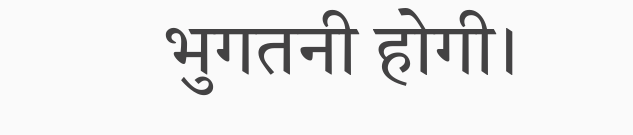भुगतनी होगी।